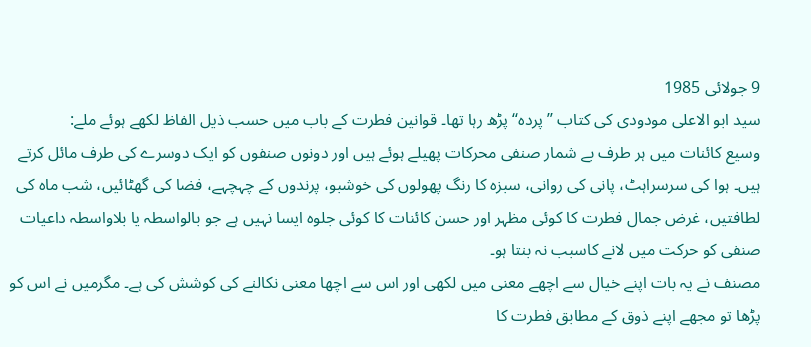9 جولائی 1985
سید ابو الاعلی مودودی کی کتاب ’’پردہ‘‘ پڑھ رہا تھا۔ قوانین فطرت کے باب میں حسب ذیل الفاظ لکھے ہوئے ملے:
وسیع کائنات میں ہر طرف بے شمار صنفی محرکات پھیلے ہوئے ہیں اور دونوں صنفوں کو ایک دوسرے کی طرف مائل کرتے ہیں۔ ہوا کی سرسراہٹ، پانی کی روانی، سبزہ کا رنگ پھولوں کی خوشبو، پرندوں کے چہچہے، فضا کی گھٹائیں، شب ماہ کی لطافتیں، غرض جمال فطرت کا کوئی مظہر اور حسن کائنات کا کوئی جلوہ ایسا نہیں ہے جو بالواسطہ یا بلاواسطہ داعیات صنفی کو حرکت میں لانے کاسبب نہ بنتا ہو۔
مصنف نے یہ بات اپنے خیال سے اچھے معنی میں لکھی اور اس سے اچھا معنی نکالنے کی کوشش کی ہے۔ مگرمیں نے اس کو پڑھا تو مجھے اپنے ذوق کے مطابق فطرت کا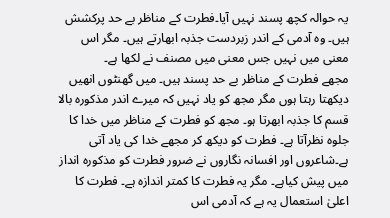یہ حوالہ کچھ پسند نہیں آیا۔فطرت کے مناظر بے حد پرکشش ہیں۔ وہ آدمی کے اندر زبردست جذبہ ابھارتے ہیں۔ مگر اس معنی میں نہیں جس معنی میں مصنف نے لکھا ہے۔
مجھے فطرت کے مناظر بے حد پسند ہیں۔ میں گھنٹوں انھیں دیکھتا رہتا ہوں مگر مجھ کو یاد نہیں کہ میرے اندر مذکورہ بالا قسم کا جذبہ ابھرتا ہو۔ مجھ کو فطرت کے مناظر میں خدا کا جلوہ نظرآتا ہے۔ فطرت کو دیکھ کر مجھے خدا کی یاد آتی ہے۔شاعروں اور افسانہ نگاروں نے ضرور فطرت کو مذکورہ انداز میں پیش کیاہے۔ مگر یہ فطرت کا کمتر اندازہ ہے۔ فطرت کا اعلیٰ استعمال یہ ہے کہ آدمی اس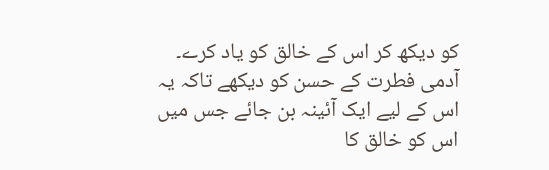کو دیکھ کر اس کے خالق کو یاد کرے۔ آدمی فطرت کے حسن کو دیکھے تاکہ یہ اس کے لیے ایک آئینہ بن جائے جس میں اس کو خالق کا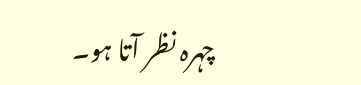چہرہ نظر آتا ہو۔